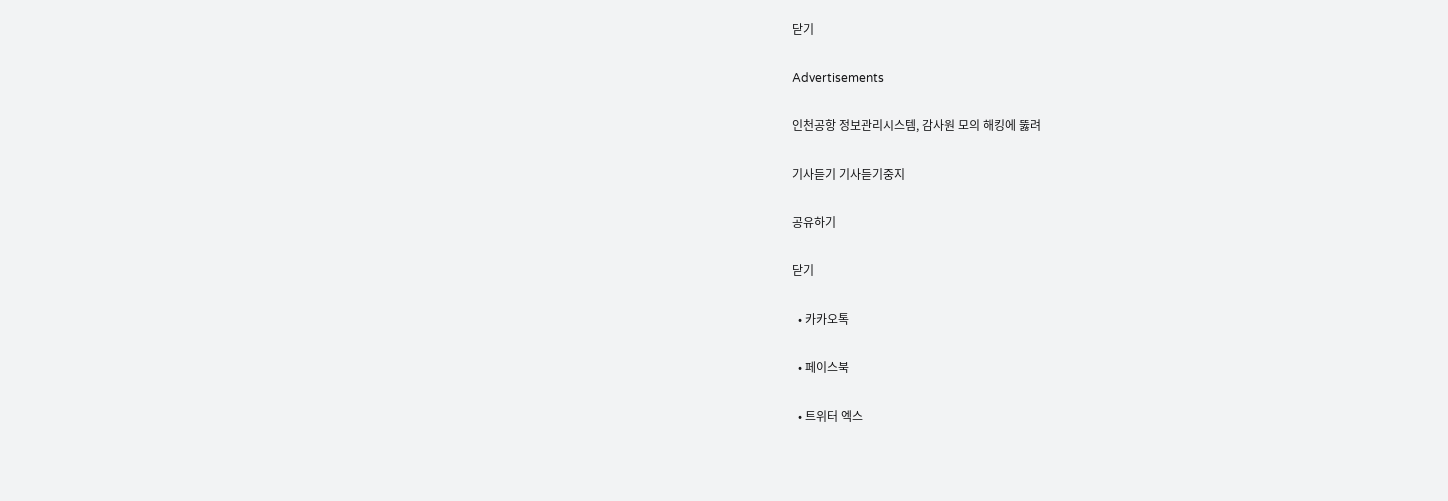닫기

Advertisements

인천공항 정보관리시스템, 감사원 모의 해킹에 뚫려

기사듣기 기사듣기중지

공유하기

닫기

  • 카카오톡

  • 페이스북

  • 트위터 엑스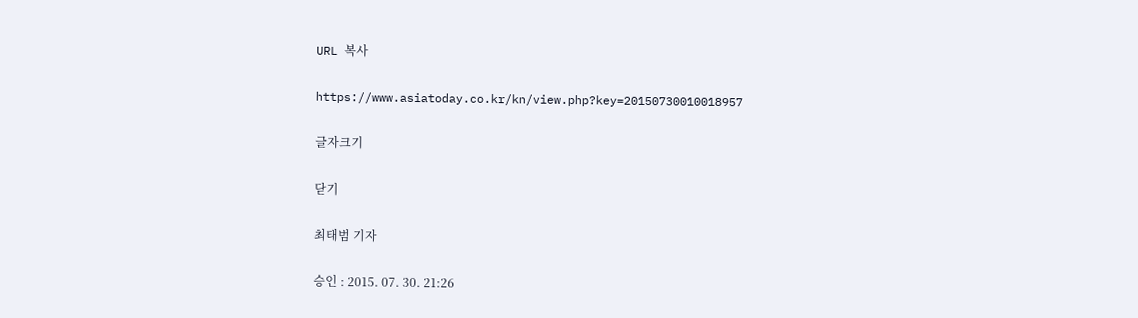URL 복사

https://www.asiatoday.co.kr/kn/view.php?key=20150730010018957

글자크기

닫기

최태범 기자

승인 : 2015. 07. 30. 21:26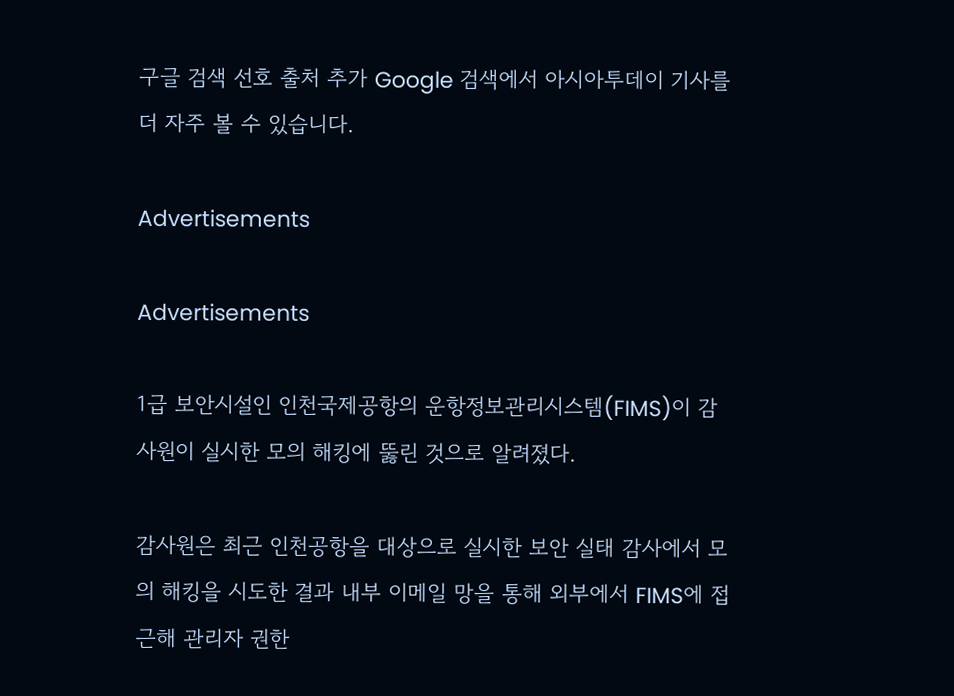구글 검색 선호 출처 추가 Google 검색에서 아시아투데이 기사를 더 자주 볼 수 있습니다.

Advertisements

Advertisements

1급 보안시설인 인천국제공항의 운항정보관리시스템(FIMS)이 감사원이 실시한 모의 해킹에 뚫린 것으로 알려졌다.

감사원은 최근 인천공항을 대상으로 실시한 보안 실태 감사에서 모의 해킹을 시도한 결과 내부 이메일 망을 통해 외부에서 FIMS에 접근해 관리자 권한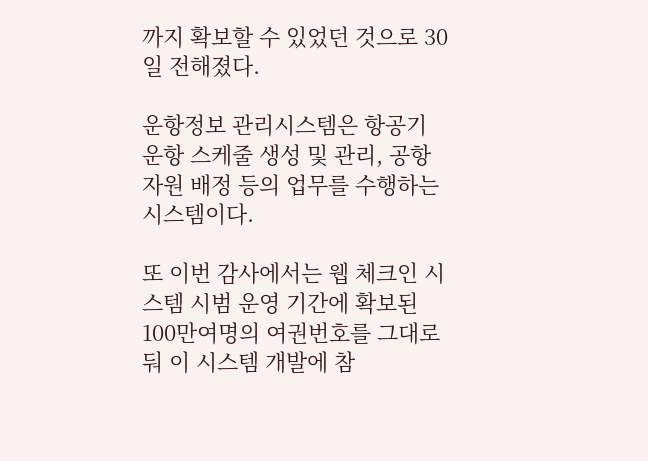까지 확보할 수 있었던 것으로 30일 전해졌다.

운항정보 관리시스템은 항공기 운항 스케줄 생성 및 관리, 공항자원 배정 등의 업무를 수행하는 시스템이다.

또 이번 감사에서는 웹 체크인 시스템 시범 운영 기간에 확보된 100만여명의 여권번호를 그대로 둬 이 시스템 개발에 참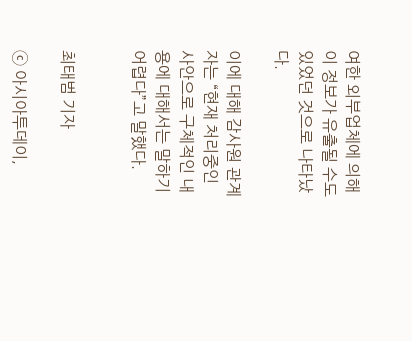여한 외부업체에 의해 이 정보가 유출될 수도 있었던 것으로 나타났다.

이에 대해 감사원 관계자는 “현재 처리중인 사안으로 구체적인 내용에 대해서는 말하기 어렵다”고 말했다.


최태범 기자

ⓒ 아시아투데이,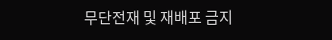무단전재 및 재배포 금지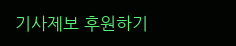기사제보 후원하기